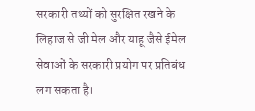सरकारी तथ्यों को सुरक्षित रखने के लिहाज से जी मेल और याहू जैसे ईमेल सेवाओं के सरकारी प्रयोग पर प्रतिबंध लग सकता है।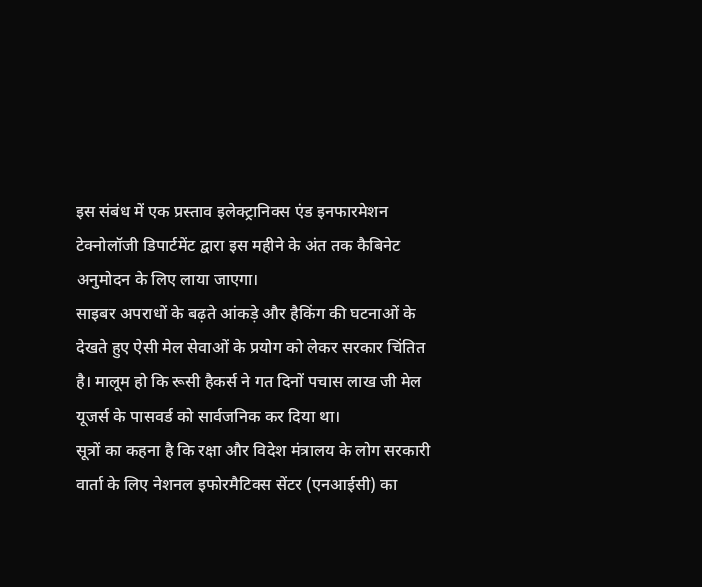इस संबंध में एक प्रस्ताव इलेक्ट्रानिक्स एंड इनफारमेशन टेक्नोलॉजी डिपार्टमेंट द्वारा इस महीने के अंत तक कैबिनेट अनुमोदन के लिए लाया जाएगा।
साइबर अपराधों के बढ़ते आंकड़े और हैकिंग की घटनाओं के देखते हुए ऐसी मेल सेवाओं के प्रयोग को लेकर सरकार चिंतित है। मालूम हो कि रूसी हैकर्स ने गत दिनों पचास लाख जी मेल यूजर्स के पासवर्ड को सार्वजनिक कर दिया था।
सूत्रों का कहना है कि रक्षा और विदेश मंत्रालय के लोग सरकारी वार्ता के लिए नेशनल इफोरमैटिक्स सेंटर (एनआईसी) का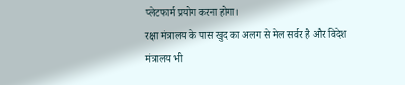प्लेटफार्म प्रयोग करना होगा।
रक्षा मंत्रालय के पास खुद का अलग से मेल सर्वर है और विदेश मंत्रालय भी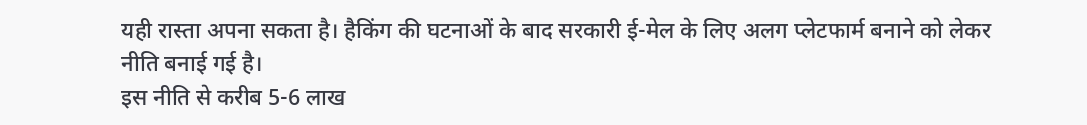यही रास्ता अपना सकता है। हैकिंग की घटनाओं के बाद सरकारी ई-मेल के लिए अलग प्लेटफार्म बनाने को लेकर नीति बनाई गई है।
इस नीति से करीब 5-6 लाख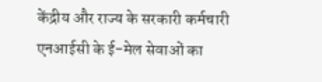केंद्रीय और राज्य के सरकारी कर्मचारी एनआईसी के ई-मेल सेवाओं का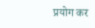प्रयोग कर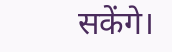सकेंगे।